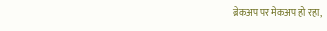ब्रेकअप पर मेकअप हो रहा,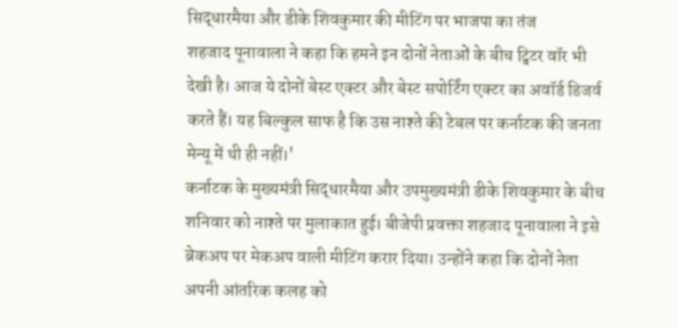सिद्धारमैया और डीके शिवकुमार की मीटिंग पर भाजपा का तंज
शहजाद पूनावाला ने कहा कि हमने इन दोनों नेताओं के बीच ट्विटर वॉर भी देखी है। आज ये दोनों बेस्ट एक्टर और बेस्ट सपोर्टिंग एक्टर का अवॉर्ड डिजर्व करते हैं। यह बिल्कुल साफ है कि उस नाश्ते की टेबल पर कर्नाटक की जनता मेन्यू में थी ही नहीं।'
कर्नाटक के मुख्यमंत्री सिद्धारमैया और उपमुख्यमंत्री डीके शिवकुमार के बीच शनिवार को नाश्ते पर मुलाकात हुई। बीजेपी प्रवक्ता शहजाद पूनावाला ने इसे ब्रेकअप पर मेकअप वाली मीटिंग करार दिया। उन्होंने कहा कि दोनों नेता अपनी आंतरिक कलह को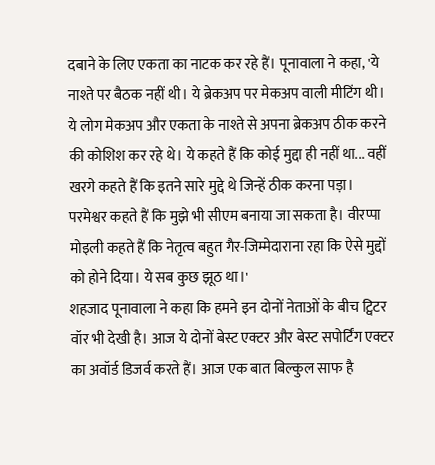दबाने के लिए एकता का नाटक कर रहे हैं। पूनावाला ने कहा, 'ये नाश्ते पर बैठक नहीं थी। ये ब्रेकअप पर मेकअप वाली मीटिंग थी। ये लोग मेकअप और एकता के नाश्ते से अपना ब्रेकअप ठीक करने की कोशिश कर रहे थे। ये कहते हैं कि कोई मुद्दा ही नहीं था... वहीं खरगे कहते हैं कि इतने सारे मुद्दे थे जिन्हें ठीक करना पड़ा। परमेश्वर कहते हैं कि मुझे भी सीएम बनाया जा सकता है। वीरप्पा मोइली कहते हैं कि नेतृत्व बहुत गैर-जिम्मेदाराना रहा कि ऐसे मुद्दों को होने दिया। ये सब कुछ झूठ था।'
शहजाद पूनावाला ने कहा कि हमने इन दोनों नेताओं के बीच ट्विटर वॉर भी देखी है। आज ये दोनों बेस्ट एक्टर और बेस्ट सपोर्टिंग एक्टर का अवॉर्ड डिजर्व करते हैं। आज एक बात बिल्कुल साफ है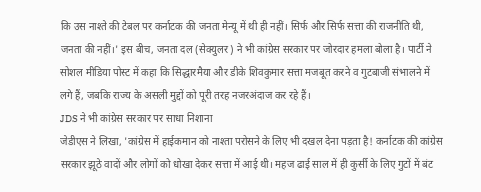कि उस नाश्ते की टेबल पर कर्नाटक की जनता मेन्यू में थी ही नहीं। सिर्फ और सिर्फ सत्ता की राजनीति थी, जनता की नहीं।' इस बीच, जनता दल (सेक्युलर) ने भी कांग्रेस सरकार पर जोरदार हमला बोला है। पार्टी ने सोशल मीडिया पोस्ट में कहा कि सिद्धारमैया और डीके शिवकुमार सत्ता मजबूत करने व गुटबाजी संभालने में लगे हैं, जबकि राज्य के असली मुद्दों को पूरी तरह नजरअंदाज कर रहे हैं।
JDS ने भी कांग्रेस सरकार पर साधा निशाना
जेडीएस ने लिखा, 'कांग्रेस में हाईकमान को नाश्ता परोसने के लिए भी दखल देना पड़ता है! कर्नाटक की कांग्रेस सरकार झूठे वादों और लोगों को धोखा देकर सत्ता में आई थी। महज ढाई साल में ही कुर्सी के लिए गुटों में बंट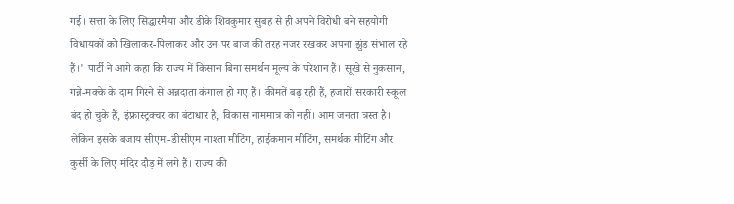गई। सत्ता के लिए सिद्धारमैया और डीके शिवकुमार सुबह से ही अपने विरोधी बने सहयोगी विधायकों को खिलाकर-पिलाकर और उन पर बाज की तरह नजर रखकर अपना झुंड संभाल रहे हैं।' पार्टी ने आगे कहा कि राज्य में किसान बिना समर्थन मूल्य के परेशान हैं। सूखे से नुकसान, गन्ने-मक्के के दाम गिरने से अन्नदाता कंगाल हो गए हैं। कीमतें बढ़ रही हैं, हजारों सरकारी स्कूल बंद हो चुके हैं, इंफ्रास्ट्रक्चर का बंटाधार है, विकास नाममात्र को नहीं। आम जनता त्रस्त है। लेकिन इसके बजाय सीएम-डीसीएम नाश्ता मीटिंग, हाईकमान मीटिंग, समर्थक मीटिंग और कुर्सी के लिए मंदिर दौड़ में लगे हैं। राज्य की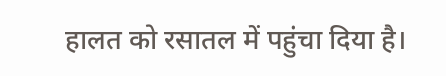हालत को रसातल में पहुंचा दिया है।